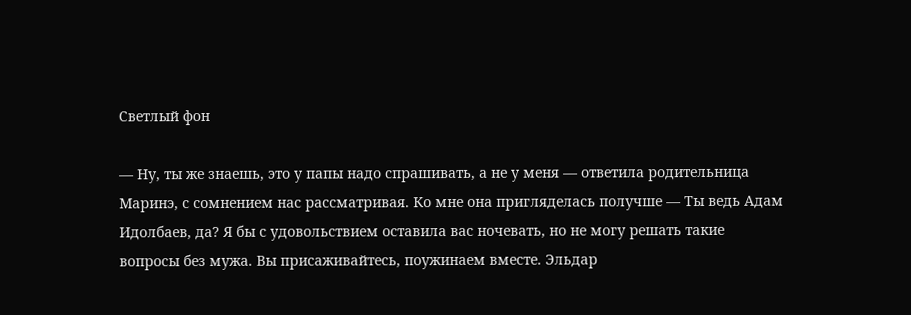Светлый фон

— Ну, ты же знаешь, это у папы надо спрашивать, а не у меня — ответила родительница Маринэ, с сомнением нас рассматривая. Ко мне она пригляделась получше — Ты ведь Адам Идолбаев, да? Я бы с удовольствием оставила вас ночевать, но не могу решать такие вопросы без мужа. Вы присаживайтесь, поужинаем вместе. Эльдар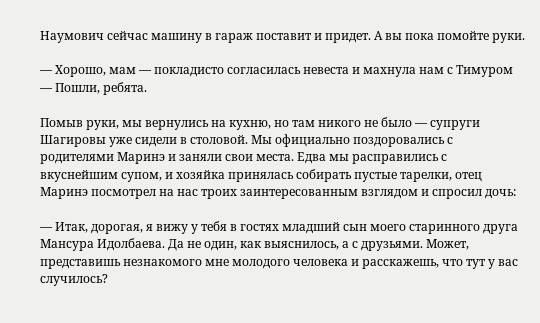Наумович сейчас машину в гараж поставит и придет. А вы пока помойте руки.

— Хорошо, мам — покладисто согласилась невеста и махнула нам с Тимуром — Пошли, ребята.

Помыв руки, мы вернулись на кухню, но там никого не было — супруги Шагировы уже сидели в столовой. Мы официально поздоровались с родителями Маринэ и заняли свои места. Едва мы расправились с вкуснейшим супом, и хозяйка принялась собирать пустые тарелки, отец Маринэ посмотрел на нас троих заинтересованным взглядом и спросил дочь:

— Итак, дорогая, я вижу у тебя в гостях младший сын моего старинного друга Мансура Идолбаева. Да не один, как выяснилось, а с друзьями. Может, представишь незнакомого мне молодого человека и расскажешь, что тут у вас случилось?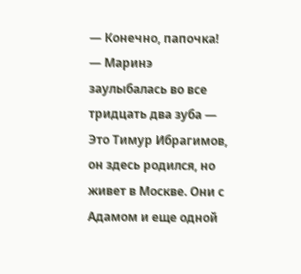— Конечно, папочка! — Маринэ заулыбалась во все тридцать два зуба — Это Тимур Ибрагимов, он здесь родился, но живет в Москве. Они с Адамом и еще одной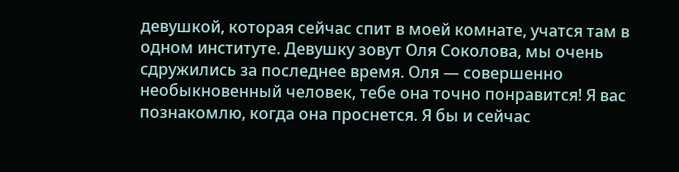девушкой, которая сейчас спит в моей комнате, учатся там в одном институте. Девушку зовут Оля Соколова, мы очень сдружились за последнее время. Оля — совершенно необыкновенный человек, тебе она точно понравится! Я вас познакомлю, когда она проснется. Я бы и сейчас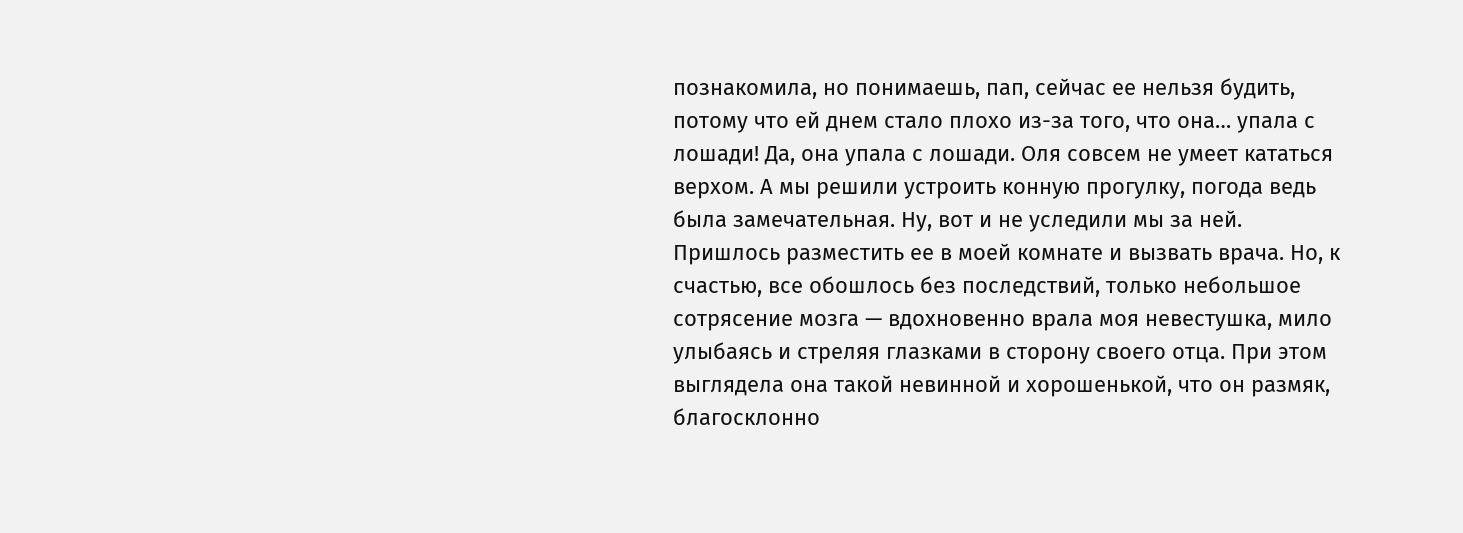познакомила, но понимаешь, пап, сейчас ее нельзя будить, потому что ей днем стало плохо из-за того, что она… упала с лошади! Да, она упала с лошади. Оля совсем не умеет кататься верхом. А мы решили устроить конную прогулку, погода ведь была замечательная. Ну, вот и не уследили мы за ней. Пришлось разместить ее в моей комнате и вызвать врача. Но, к счастью, все обошлось без последствий, только небольшое сотрясение мозга — вдохновенно врала моя невестушка, мило улыбаясь и стреляя глазками в сторону своего отца. При этом выглядела она такой невинной и хорошенькой, что он размяк, благосклонно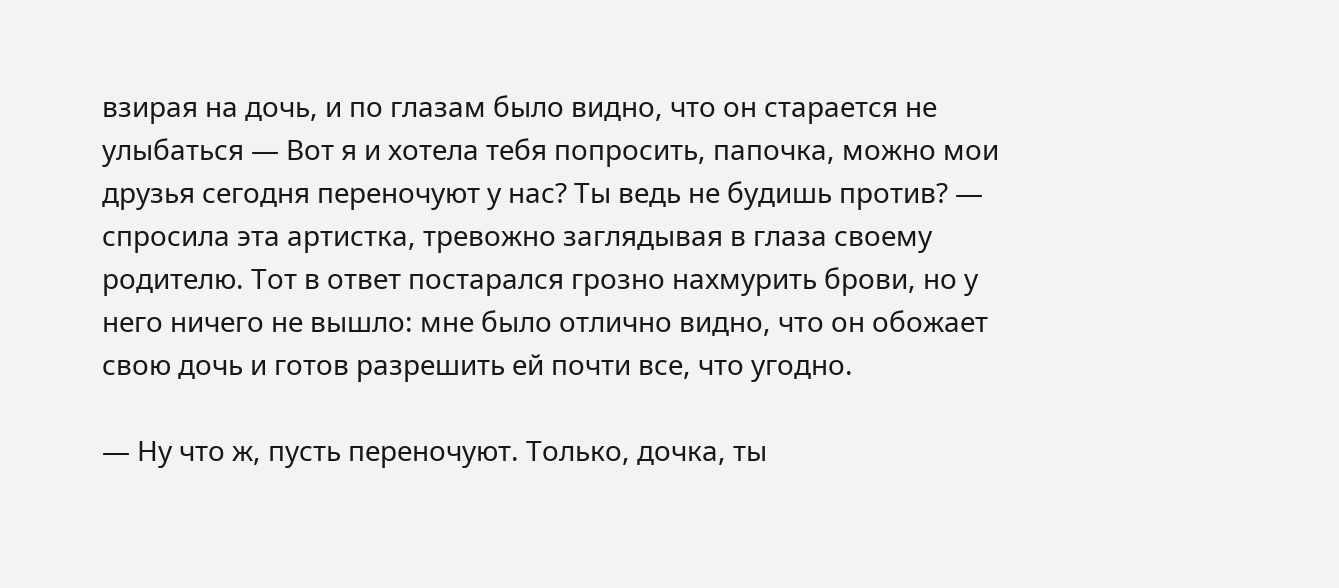взирая на дочь, и по глазам было видно, что он старается не улыбаться — Вот я и хотела тебя попросить, папочка, можно мои друзья сегодня переночуют у нас? Ты ведь не будишь против? — спросила эта артистка, тревожно заглядывая в глаза своему родителю. Тот в ответ постарался грозно нахмурить брови, но у него ничего не вышло: мне было отлично видно, что он обожает свою дочь и готов разрешить ей почти все, что угодно.

— Ну что ж, пусть переночуют. Только, дочка, ты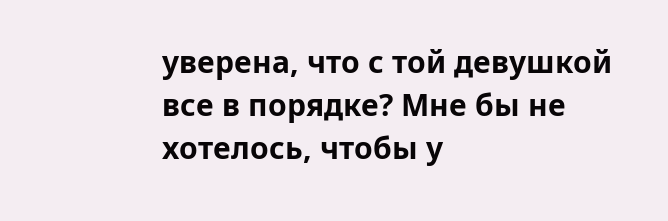уверена, что с той девушкой все в порядке? Мне бы не хотелось, чтобы у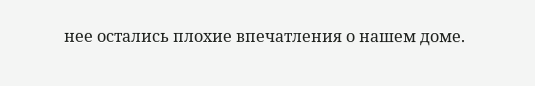нее остались плохие впечатления о нашем доме.